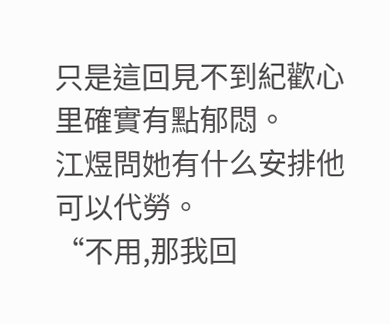只是這回見不到紀歡心里確實有點郁悶。
江煜問她有什么安排他可以代勞。
“不用,那我回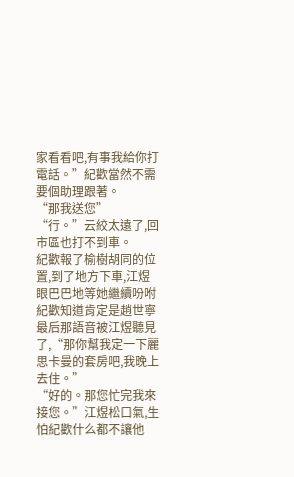家看看吧,有事我給你打電話。”紀歡當然不需要個助理跟著。
“那我送您”
“行。”云絞太遠了,回市區也打不到車。
紀歡報了榆樹胡同的位置,到了地方下車,江煜眼巴巴地等她繼續吩咐紀歡知道肯定是趙世寧最后那語音被江煜聽見了,“那你幫我定一下麗思卡曼的套房吧,我晚上去住。”
“好的。那您忙完我來接您。”江煜松口氣,生怕紀歡什么都不讓他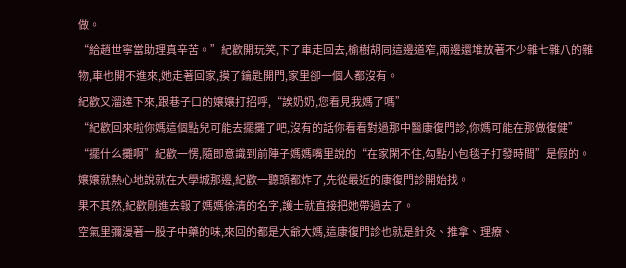做。
“給趙世寧當助理真辛苦。”紀歡開玩笑,下了車走回去,榆樹胡同這邊道窄,兩邊還堆放著不少雜七雜八的雜物,車也開不進來,她走著回家,摸了鑰匙開門,家里卻一個人都沒有。
紀歡又溜達下來,跟巷子口的嬢嬢打招呼,“誒奶奶,您看見我媽了嗎”
“紀歡回來啦你媽這個點兒可能去擺攤了吧,沒有的話你看看對過那中醫康復門診,你媽可能在那做復健”
“擺什么攤啊”紀歡一愣,隨即意識到前陣子媽媽嘴里說的“在家閑不住,勾點小包毯子打發時間”是假的。
嬢嬢就熱心地說就在大學城那邊,紀歡一聽頭都炸了,先從最近的康復門診開始找。
果不其然,紀歡剛進去報了媽媽徐清的名字,護士就直接把她帶過去了。
空氣里彌漫著一股子中藥的味,來回的都是大爺大媽,這康復門診也就是針灸、推拿、理療、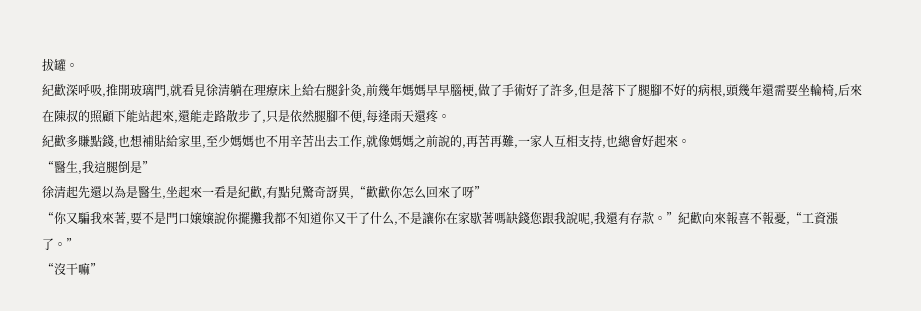拔罐。
紀歡深呼吸,推開玻璃門,就看見徐清躺在理療床上給右腿針灸,前幾年媽媽早早腦梗,做了手術好了許多,但是落下了腿腳不好的病根,頭幾年還需要坐輪椅,后來在陳叔的照顧下能站起來,還能走路散步了,只是依然腿腳不便,每逢雨天還疼。
紀歡多賺點錢,也想補貼給家里,至少媽媽也不用辛苦出去工作,就像媽媽之前說的,再苦再難,一家人互相支持,也總會好起來。
“醫生,我這腿倒是”
徐清起先還以為是醫生,坐起來一看是紀歡,有點兒驚奇訝異,“歡歡你怎么回來了呀”
“你又騙我來著,要不是門口嬢嬢說你擺攤我都不知道你又干了什么,不是讓你在家歇著嗎缺錢您跟我說呢,我還有存款。”紀歡向來報喜不報憂,“工資漲了。”
“沒干嘛”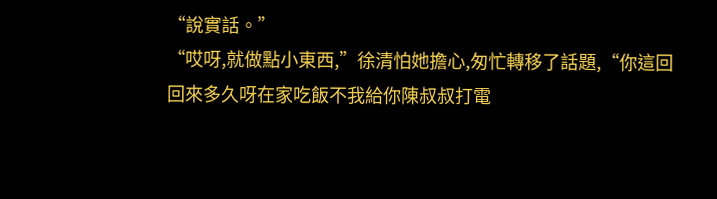“說實話。”
“哎呀,就做點小東西,”徐清怕她擔心,匆忙轉移了話題,“你這回回來多久呀在家吃飯不我給你陳叔叔打電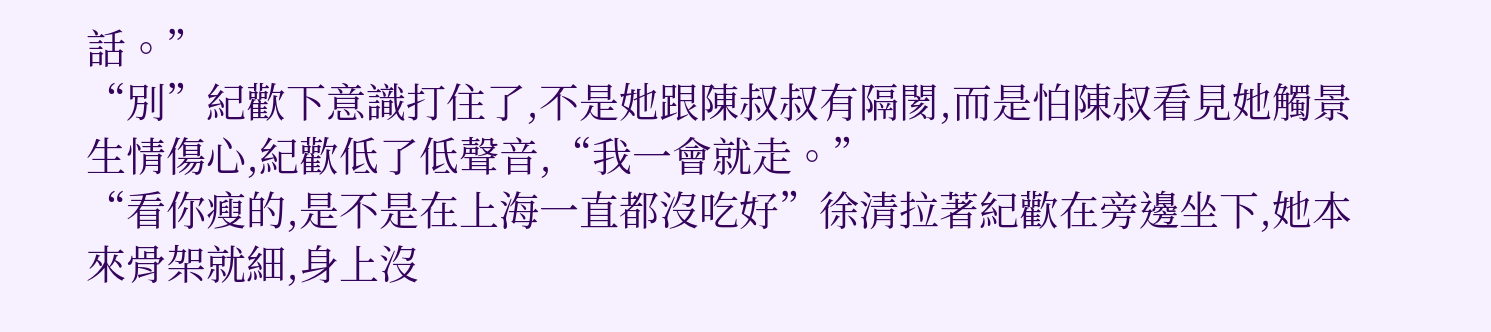話。”
“別”紀歡下意識打住了,不是她跟陳叔叔有隔閡,而是怕陳叔看見她觸景生情傷心,紀歡低了低聲音,“我一會就走。”
“看你瘦的,是不是在上海一直都沒吃好”徐清拉著紀歡在旁邊坐下,她本來骨架就細,身上沒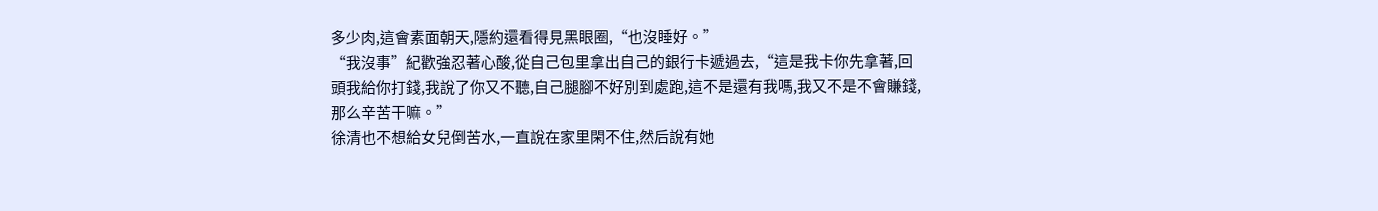多少肉,這會素面朝天,隱約還看得見黑眼圈,“也沒睡好。”
“我沒事”紀歡強忍著心酸,從自己包里拿出自己的銀行卡遞過去,“這是我卡你先拿著,回頭我給你打錢,我說了你又不聽,自己腿腳不好別到處跑,這不是還有我嗎,我又不是不會賺錢,那么辛苦干嘛。”
徐清也不想給女兒倒苦水,一直說在家里閑不住,然后說有她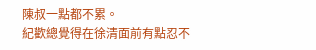陳叔一點都不累。
紀歡總覺得在徐清面前有點忍不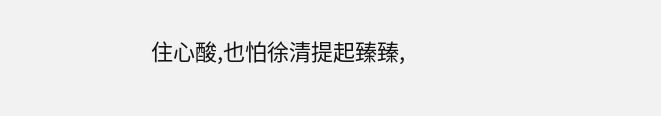住心酸,也怕徐清提起臻臻,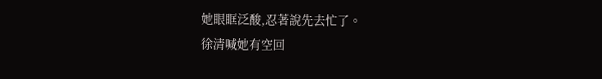她眼眶泛酸,忍著說先去忙了。
徐清喊她有空回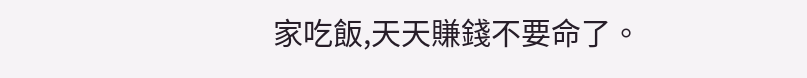家吃飯,天天賺錢不要命了。